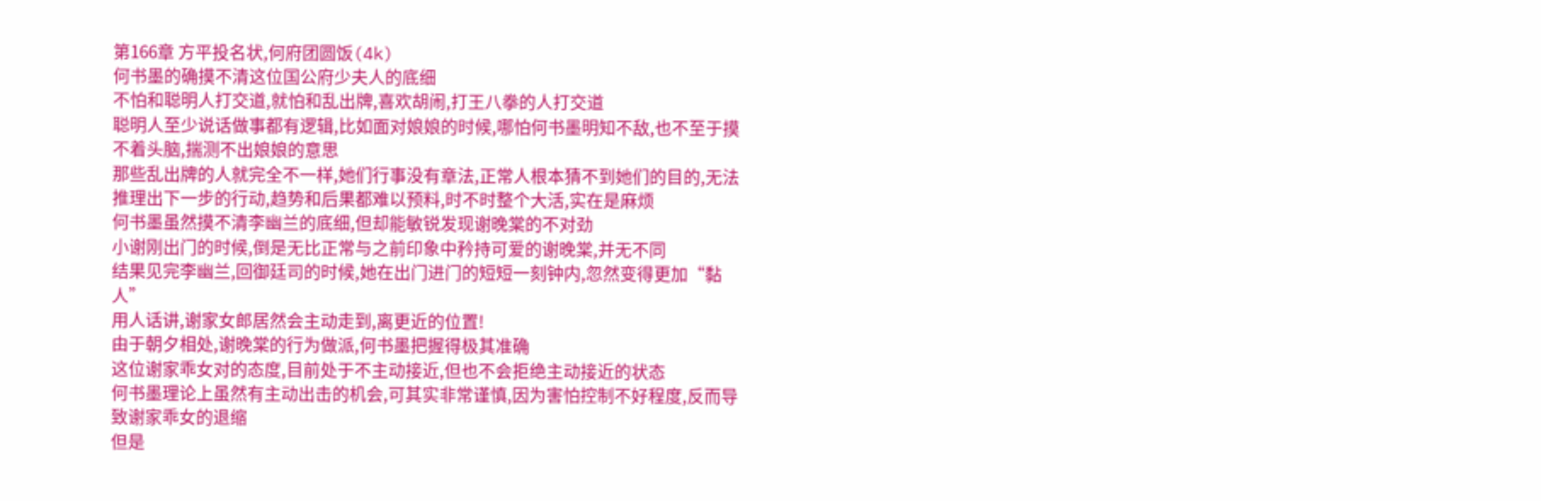第166章 方平投名状,何府团圆饭(4k)
何书墨的确摸不清这位国公府少夫人的底细
不怕和聪明人打交道,就怕和乱出牌,喜欢胡闹,打王八拳的人打交道
聪明人至少说话做事都有逻辑,比如面对娘娘的时候,哪怕何书墨明知不敌,也不至于摸不着头脑,揣测不出娘娘的意思
那些乱出牌的人就完全不一样,她们行事没有章法,正常人根本猜不到她们的目的,无法推理出下一步的行动,趋势和后果都难以预料,时不时整个大活,实在是麻烦
何书墨虽然摸不清李幽兰的底细,但却能敏锐发现谢晚棠的不对劲
小谢刚出门的时候,倒是无比正常与之前印象中矜持可爱的谢晚棠,并无不同
结果见完李幽兰,回御廷司的时候,她在出门进门的短短一刻钟内,忽然变得更加“黏人”
用人话讲,谢家女郎居然会主动走到,离更近的位置!
由于朝夕相处,谢晚棠的行为做派,何书墨把握得极其准确
这位谢家乖女对的态度,目前处于不主动接近,但也不会拒绝主动接近的状态
何书墨理论上虽然有主动出击的机会,可其实非常谨慎,因为害怕控制不好程度,反而导致谢家乖女的退缩
但是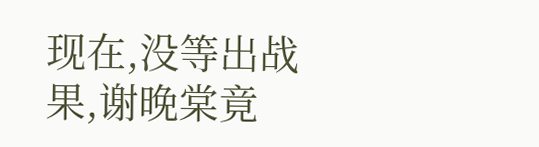现在,没等出战果,谢晚棠竟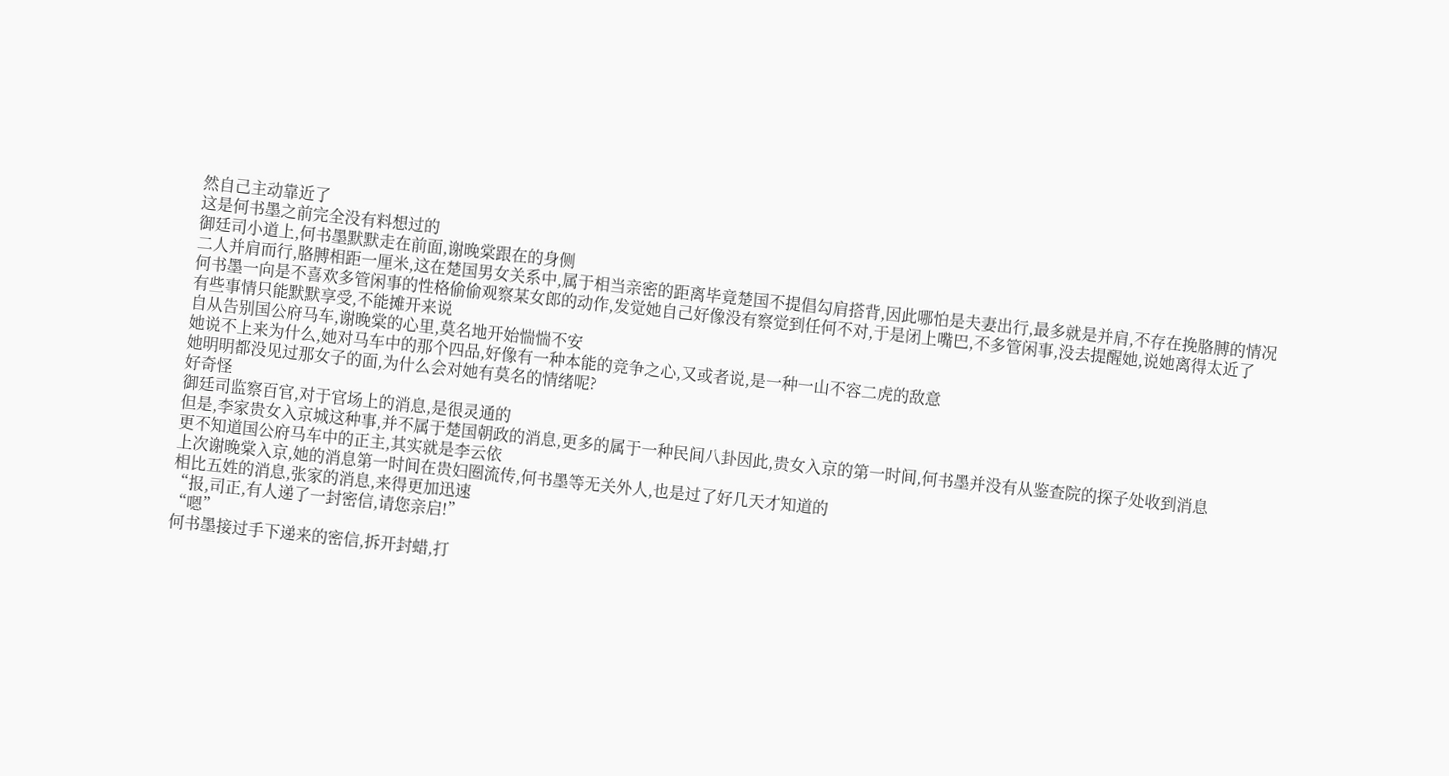然自己主动靠近了
这是何书墨之前完全没有料想过的
御廷司小道上,何书墨默默走在前面,谢晚棠跟在的身侧
二人并肩而行,胳膊相距一厘米,这在楚国男女关系中,属于相当亲密的距离毕竟楚国不提倡勾肩搭背,因此哪怕是夫妻出行,最多就是并肩,不存在挽胳膊的情况
何书墨一向是不喜欢多管闲事的性格偷偷观察某女郎的动作,发觉她自己好像没有察觉到任何不对,于是闭上嘴巴,不多管闲事,没去提醒她,说她离得太近了
有些事情只能默默享受,不能摊开来说
自从告别国公府马车,谢晚棠的心里,莫名地开始惴惴不安
她说不上来为什么,她对马车中的那个四品,好像有一种本能的竞争之心,又或者说,是一种一山不容二虎的敌意
她明明都没见过那女子的面,为什么会对她有莫名的情绪呢?
好奇怪
御廷司监察百官,对于官场上的消息,是很灵通的
但是,李家贵女入京城这种事,并不属于楚国朝政的消息,更多的属于一种民间八卦因此,贵女入京的第一时间,何书墨并没有从鉴查院的探子处收到消息
更不知道国公府马车中的正主,其实就是李云依
上次谢晚棠入京,她的消息第一时间在贵妇圈流传,何书墨等无关外人,也是过了好几天才知道的
相比五姓的消息,张家的消息,来得更加迅速
“报,司正,有人递了一封密信,请您亲启!”
“嗯”
何书墨接过手下递来的密信,拆开封蜡,打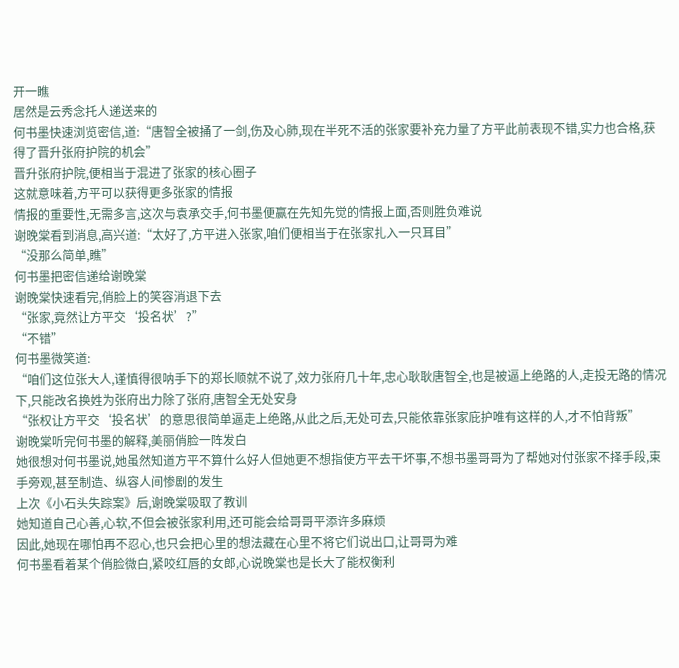开一瞧
居然是云秀念托人递送来的
何书墨快速浏览密信,道:“唐智全被捅了一剑,伤及心肺,现在半死不活的张家要补充力量了方平此前表现不错,实力也合格,获得了晋升张府护院的机会”
晋升张府护院,便相当于混进了张家的核心圈子
这就意味着,方平可以获得更多张家的情报
情报的重要性,无需多言,这次与袁承交手,何书墨便赢在先知先觉的情报上面,否则胜负难说
谢晚棠看到消息,高兴道:“太好了,方平进入张家,咱们便相当于在张家扎入一只耳目”
“没那么简单,瞧”
何书墨把密信递给谢晚棠
谢晚棠快速看完,俏脸上的笑容消退下去
“张家,竟然让方平交‘投名状’?”
“不错”
何书墨微笑道:
“咱们这位张大人,谨慎得很呐手下的郑长顺就不说了,效力张府几十年,忠心耿耿唐智全,也是被逼上绝路的人,走投无路的情况下,只能改名换姓为张府出力除了张府,唐智全无处安身
“张权让方平交‘投名状’的意思很简单逼走上绝路,从此之后,无处可去,只能依靠张家庇护唯有这样的人,才不怕背叛”
谢晚棠听完何书墨的解释,美丽俏脸一阵发白
她很想对何书墨说,她虽然知道方平不算什么好人但她更不想指使方平去干坏事,不想书墨哥哥为了帮她对付张家不择手段,束手旁观,甚至制造、纵容人间惨剧的发生
上次《小石头失踪案》后,谢晚棠吸取了教训
她知道自己心善,心软,不但会被张家利用,还可能会给哥哥平添许多麻烦
因此,她现在哪怕再不忍心,也只会把心里的想法藏在心里不将它们说出口,让哥哥为难
何书墨看着某个俏脸微白,紧咬红唇的女郎,心说晚棠也是长大了能权衡利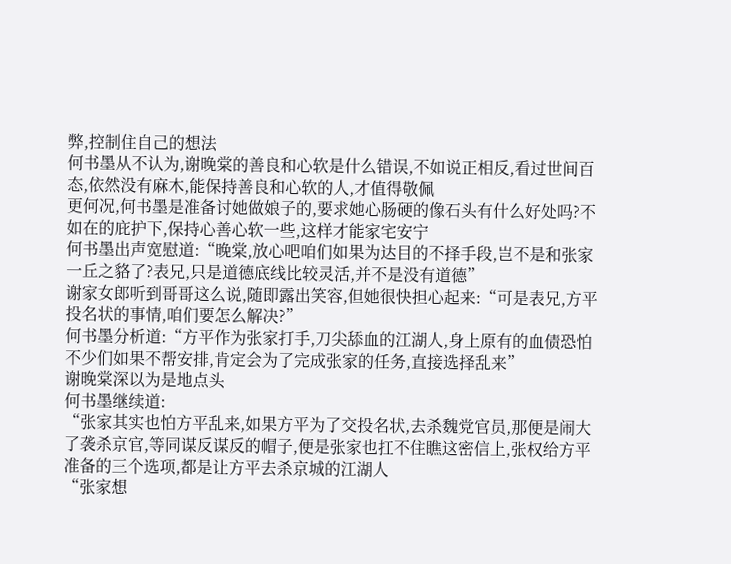弊,控制住自己的想法
何书墨从不认为,谢晚棠的善良和心软是什么错误,不如说正相反,看过世间百态,依然没有麻木,能保持善良和心软的人,才值得敬佩
更何况,何书墨是准备讨她做娘子的,要求她心肠硬的像石头有什么好处吗?不如在的庇护下,保持心善心软一些,这样才能家宅安宁
何书墨出声宽慰道:“晚棠,放心吧咱们如果为达目的不择手段,岂不是和张家一丘之貉了?表兄,只是道德底线比较灵活,并不是没有道德”
谢家女郎听到哥哥这么说,随即露出笑容,但她很快担心起来:“可是表兄,方平投名状的事情,咱们要怎么解决?”
何书墨分析道:“方平作为张家打手,刀尖舔血的江湖人,身上原有的血债恐怕不少们如果不帮安排,肯定会为了完成张家的任务,直接选择乱来”
谢晚棠深以为是地点头
何书墨继续道:
“张家其实也怕方平乱来,如果方平为了交投名状,去杀魏党官员,那便是闹大了袭杀京官,等同谋反谋反的帽子,便是张家也扛不住瞧这密信上,张权给方平准备的三个选项,都是让方平去杀京城的江湖人
“张家想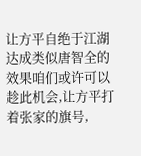让方平自绝于江湖达成类似唐智全的效果咱们或许可以趁此机会,让方平打着张家的旗号,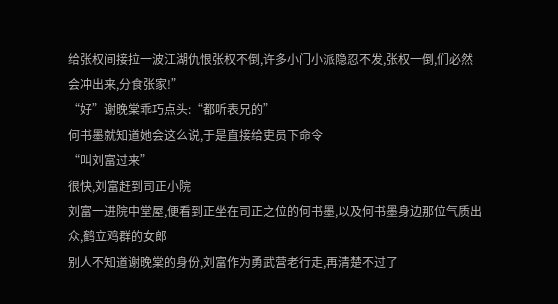给张权间接拉一波江湖仇恨张权不倒,许多小门小派隐忍不发,张权一倒,们必然会冲出来,分食张家!”
“好”谢晚棠乖巧点头:“都听表兄的”
何书墨就知道她会这么说,于是直接给吏员下命令
“叫刘富过来”
很快,刘富赶到司正小院
刘富一进院中堂屋,便看到正坐在司正之位的何书墨,以及何书墨身边那位气质出众,鹤立鸡群的女郎
别人不知道谢晚棠的身份,刘富作为勇武营老行走,再清楚不过了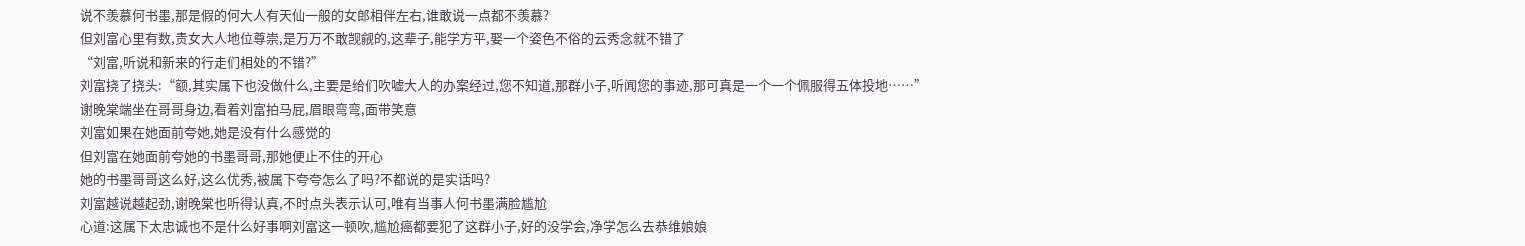说不羡慕何书墨,那是假的何大人有天仙一般的女郎相伴左右,谁敢说一点都不羡慕?
但刘富心里有数,贵女大人地位尊崇,是万万不敢觊觎的,这辈子,能学方平,娶一个姿色不俗的云秀念就不错了
“刘富,听说和新来的行走们相处的不错?”
刘富挠了挠头:“额,其实属下也没做什么,主要是给们吹嘘大人的办案经过,您不知道,那群小子,听闻您的事迹,那可真是一个一个佩服得五体投地……”
谢晚棠端坐在哥哥身边,看着刘富拍马屁,眉眼弯弯,面带笑意
刘富如果在她面前夸她,她是没有什么感觉的
但刘富在她面前夸她的书墨哥哥,那她便止不住的开心
她的书墨哥哥这么好,这么优秀,被属下夸夸怎么了吗?不都说的是实话吗?
刘富越说越起劲,谢晚棠也听得认真,不时点头表示认可,唯有当事人何书墨满脸尴尬
心道:这属下太忠诚也不是什么好事啊刘富这一顿吹,尴尬癌都要犯了这群小子,好的没学会,净学怎么去恭维娘娘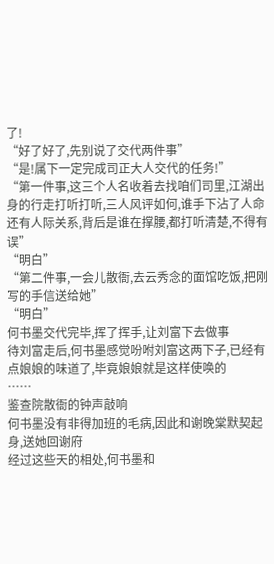了!
“好了好了,先别说了交代两件事”
“是!属下一定完成司正大人交代的任务!”
“第一件事,这三个人名收着去找咱们司里,江湖出身的行走打听打听,三人风评如何,谁手下沾了人命还有人际关系,背后是谁在撑腰,都打听清楚,不得有误”
“明白”
“第二件事,一会儿散衙,去云秀念的面馆吃饭,把刚写的手信送给她”
“明白”
何书墨交代完毕,挥了挥手,让刘富下去做事
待刘富走后,何书墨感觉吩咐刘富这两下子,已经有点娘娘的味道了,毕竟娘娘就是这样使唤的
……
鉴查院散衙的钟声敲响
何书墨没有非得加班的毛病,因此和谢晚棠默契起身,送她回谢府
经过这些天的相处,何书墨和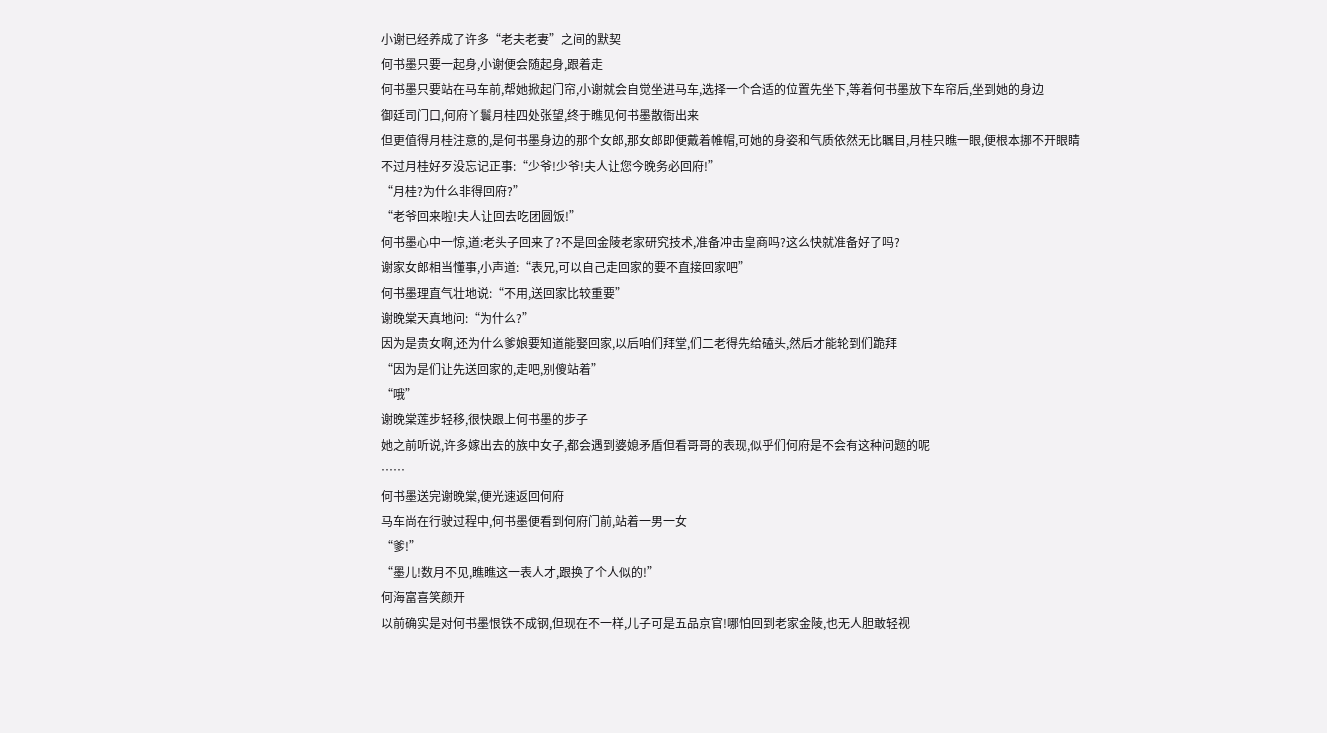小谢已经养成了许多“老夫老妻”之间的默契
何书墨只要一起身,小谢便会随起身,跟着走
何书墨只要站在马车前,帮她掀起门帘,小谢就会自觉坐进马车,选择一个合适的位置先坐下,等着何书墨放下车帘后,坐到她的身边
御廷司门口,何府丫鬟月桂四处张望,终于瞧见何书墨散衙出来
但更值得月桂注意的,是何书墨身边的那个女郎,那女郎即便戴着帷帽,可她的身姿和气质依然无比瞩目,月桂只瞧一眼,便根本挪不开眼睛
不过月桂好歹没忘记正事:“少爷!少爷!夫人让您今晚务必回府!”
“月桂?为什么非得回府?”
“老爷回来啦!夫人让回去吃团圆饭!”
何书墨心中一惊,道:老头子回来了?不是回金陵老家研究技术,准备冲击皇商吗?这么快就准备好了吗?
谢家女郎相当懂事,小声道:“表兄,可以自己走回家的要不直接回家吧”
何书墨理直气壮地说:“不用,送回家比较重要”
谢晚棠天真地问:“为什么?”
因为是贵女啊,还为什么爹娘要知道能娶回家,以后咱们拜堂,们二老得先给磕头,然后才能轮到们跪拜
“因为是们让先送回家的,走吧,别傻站着”
“哦”
谢晚棠莲步轻移,很快跟上何书墨的步子
她之前听说,许多嫁出去的族中女子,都会遇到婆媳矛盾但看哥哥的表现,似乎们何府是不会有这种问题的呢
……
何书墨送完谢晚棠,便光速返回何府
马车尚在行驶过程中,何书墨便看到何府门前,站着一男一女
“爹!”
“墨儿!数月不见,瞧瞧这一表人才,跟换了个人似的!”
何海富喜笑颜开
以前确实是对何书墨恨铁不成钢,但现在不一样,儿子可是五品京官!哪怕回到老家金陵,也无人胆敢轻视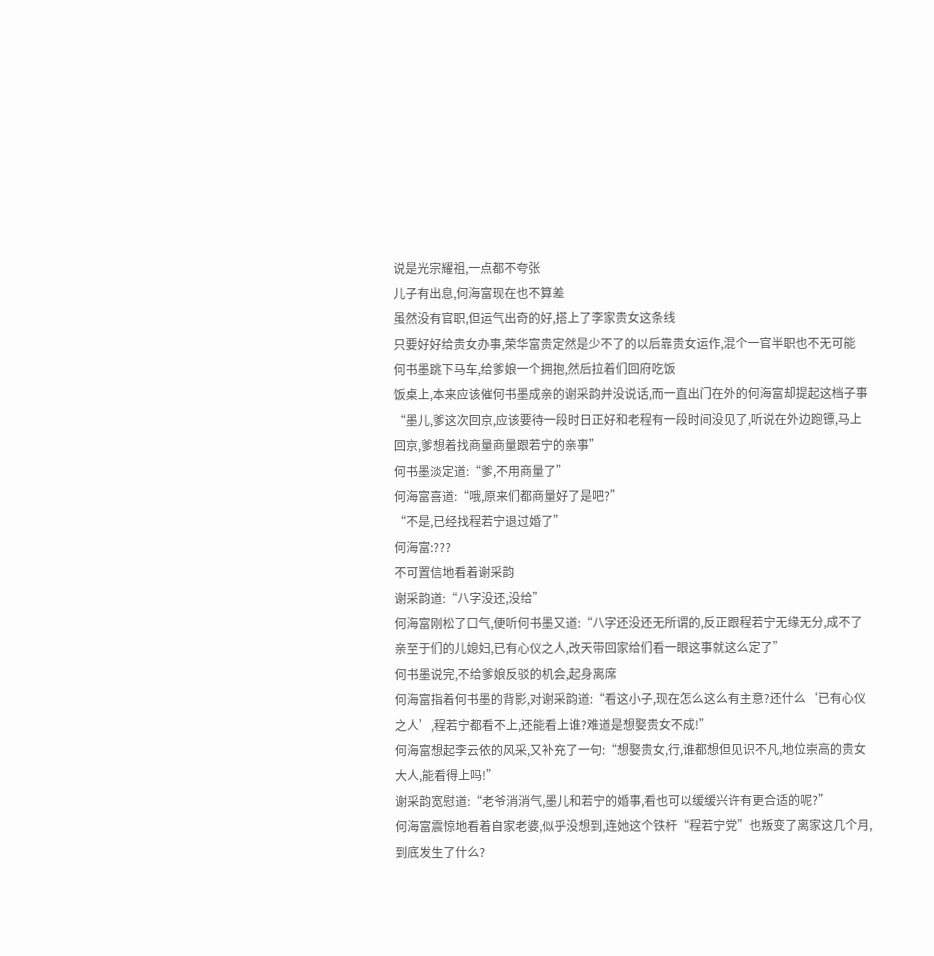说是光宗耀祖,一点都不夸张
儿子有出息,何海富现在也不算差
虽然没有官职,但运气出奇的好,搭上了李家贵女这条线
只要好好给贵女办事,荣华富贵定然是少不了的以后靠贵女运作,混个一官半职也不无可能
何书墨跳下马车,给爹娘一个拥抱,然后拉着们回府吃饭
饭桌上,本来应该催何书墨成亲的谢采韵并没说话,而一直出门在外的何海富却提起这档子事
“墨儿,爹这次回京,应该要待一段时日正好和老程有一段时间没见了,听说在外边跑镖,马上回京,爹想着找商量商量跟若宁的亲事”
何书墨淡定道:“爹,不用商量了”
何海富喜道:“哦,原来们都商量好了是吧?”
“不是,已经找程若宁退过婚了”
何海富:???
不可置信地看着谢采韵
谢采韵道:“八字没还,没给”
何海富刚松了口气,便听何书墨又道:“八字还没还无所谓的,反正跟程若宁无缘无分,成不了亲至于们的儿媳妇,已有心仪之人,改天带回家给们看一眼这事就这么定了”
何书墨说完,不给爹娘反驳的机会,起身离席
何海富指着何书墨的背影,对谢采韵道:“看这小子,现在怎么这么有主意?还什么‘已有心仪之人’,程若宁都看不上,还能看上谁?难道是想娶贵女不成!”
何海富想起李云依的风采,又补充了一句:“想娶贵女,行,谁都想但见识不凡,地位崇高的贵女大人,能看得上吗!”
谢采韵宽慰道:“老爷消消气,墨儿和若宁的婚事,看也可以缓缓兴许有更合适的呢?”
何海富震惊地看着自家老婆,似乎没想到,连她这个铁杆“程若宁党”也叛变了离家这几个月,到底发生了什么?